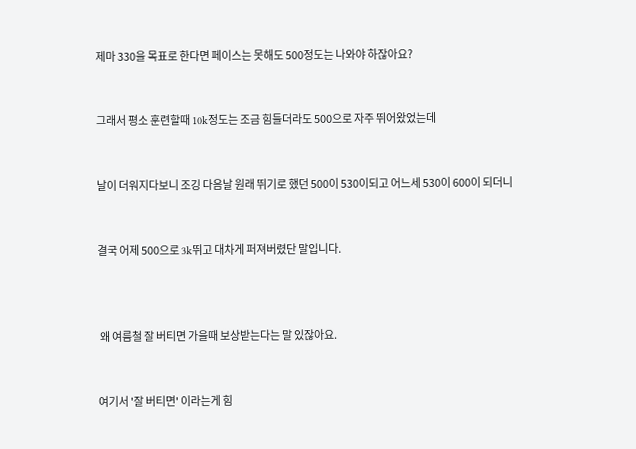제마 330을 목표로 한다면 페이스는 못해도 500정도는 나와야 하잖아요?


그래서 평소 훈련할때 10k정도는 조금 힘들더라도 500으로 자주 뛰어왔었는데


날이 더워지다보니 조깅 다음날 원래 뛰기로 했던 500이 530이되고 어느세 530이 600이 되더니


결국 어제 500으로 3k뛰고 대차게 퍼져버렸단 말입니다.



 왜 여름철 잘 버티면 가을때 보상받는다는 말 있잖아요.


여기서 '잘 버티면' 이라는게 힘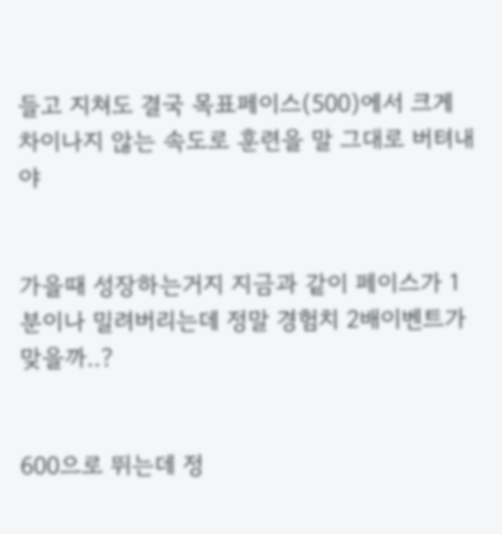들고 지쳐도 결국 목표페이스(500)에서 크게 차이나지 않는 속도로 훈련을 말 그대로 버텨내야


가을때 성장하는거지 지금과 같이 페이스가 1분이나 밀려버리는데 정말 경험치 2배이벤트가 맞을까..?


600으로 뛰는데 정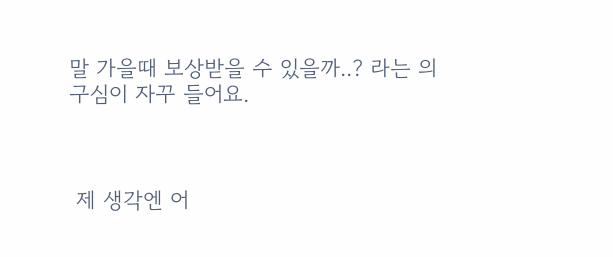말 가을때 보상받을 수 있을까..? 라는 의구심이 자꾸 들어요.



 제 생각엔 어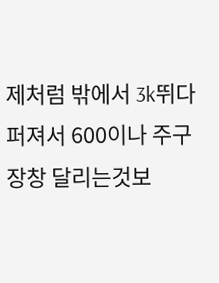제처럼 밖에서 3k뛰다 퍼져서 600이나 주구장창 달리는것보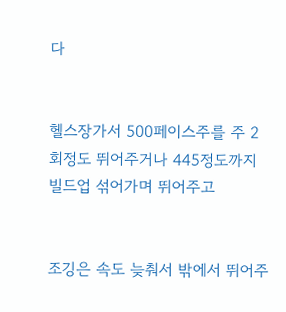다


헬스장가서 500페이스주를 주 2회정도 뛰어주거나 445정도까지 빌드업 섞어가며 뛰어주고


조깅은 속도 늦춰서 밖에서 뛰어주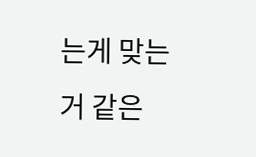는게 맞는거 같은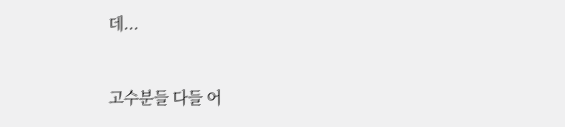데...


고수분들 다들 어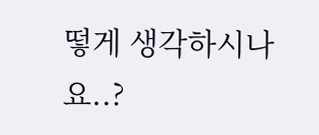떻게 생각하시나요..?